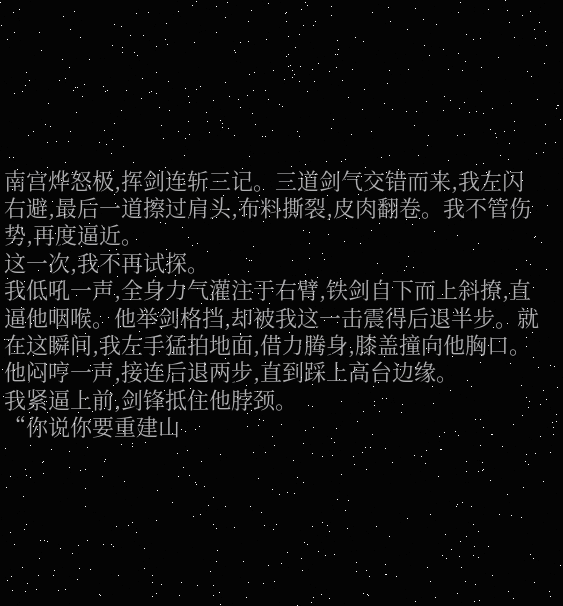南宫烨怒极,挥剑连斩三记。三道剑气交错而来,我左闪右避,最后一道擦过肩头,布料撕裂,皮肉翻卷。我不管伤势,再度逼近。
这一次,我不再试探。
我低吼一声,全身力气灌注于右臂,铁剑自下而上斜撩,直逼他咽喉。他举剑格挡,却被我这一击震得后退半步。就在这瞬间,我左手猛拍地面,借力腾身,膝盖撞向他胸口。
他闷哼一声,接连后退两步,直到踩上高台边缘。
我紧逼上前,剑锋抵住他脖颈。
“你说你要重建山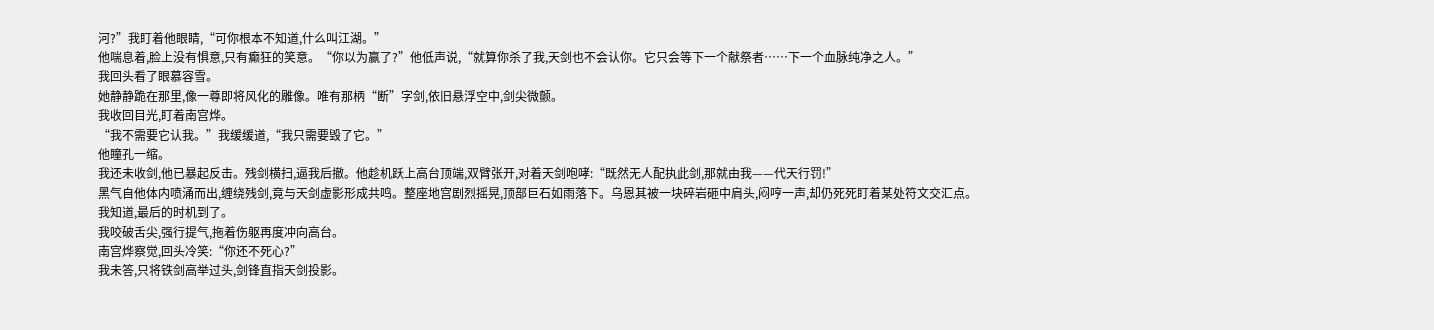河?”我盯着他眼睛,“可你根本不知道,什么叫江湖。”
他喘息着,脸上没有惧意,只有癫狂的笑意。“你以为赢了?”他低声说,“就算你杀了我,天剑也不会认你。它只会等下一个献祭者……下一个血脉纯净之人。”
我回头看了眼慕容雪。
她静静跪在那里,像一尊即将风化的雕像。唯有那柄“断”字剑,依旧悬浮空中,剑尖微颤。
我收回目光,盯着南宫烨。
“我不需要它认我。”我缓缓道,“我只需要毁了它。”
他瞳孔一缩。
我还未收剑,他已暴起反击。残剑横扫,逼我后撤。他趁机跃上高台顶端,双臂张开,对着天剑咆哮:“既然无人配执此剑,那就由我——代天行罚!”
黑气自他体内喷涌而出,缠绕残剑,竟与天剑虚影形成共鸣。整座地宫剧烈摇晃,顶部巨石如雨落下。乌恩其被一块碎岩砸中肩头,闷哼一声,却仍死死盯着某处符文交汇点。
我知道,最后的时机到了。
我咬破舌尖,强行提气,拖着伤躯再度冲向高台。
南宫烨察觉,回头冷笑:“你还不死心?”
我未答,只将铁剑高举过头,剑锋直指天剑投影。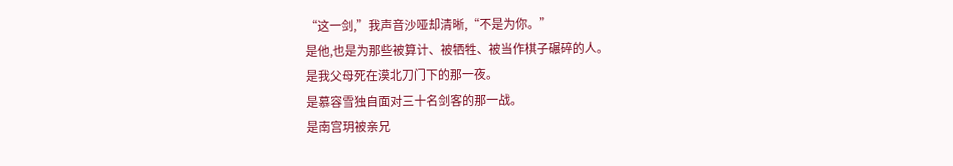“这一剑,”我声音沙哑却清晰,“不是为你。”
是他,也是为那些被算计、被牺牲、被当作棋子碾碎的人。
是我父母死在漠北刀门下的那一夜。
是慕容雪独自面对三十名剑客的那一战。
是南宫玥被亲兄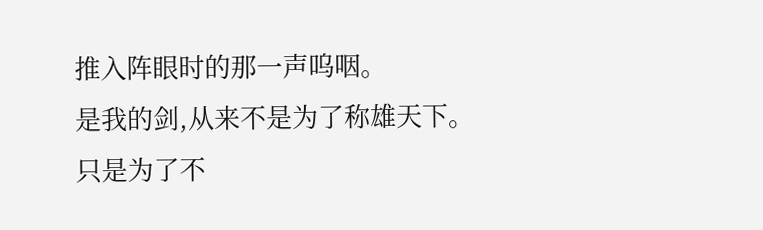推入阵眼时的那一声呜咽。
是我的剑,从来不是为了称雄天下。
只是为了不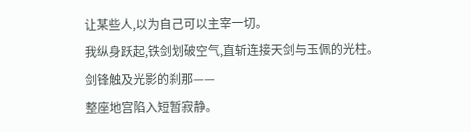让某些人,以为自己可以主宰一切。
我纵身跃起,铁剑划破空气,直斩连接天剑与玉佩的光柱。
剑锋触及光影的刹那——
整座地宫陷入短暂寂静。